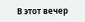В этот вечер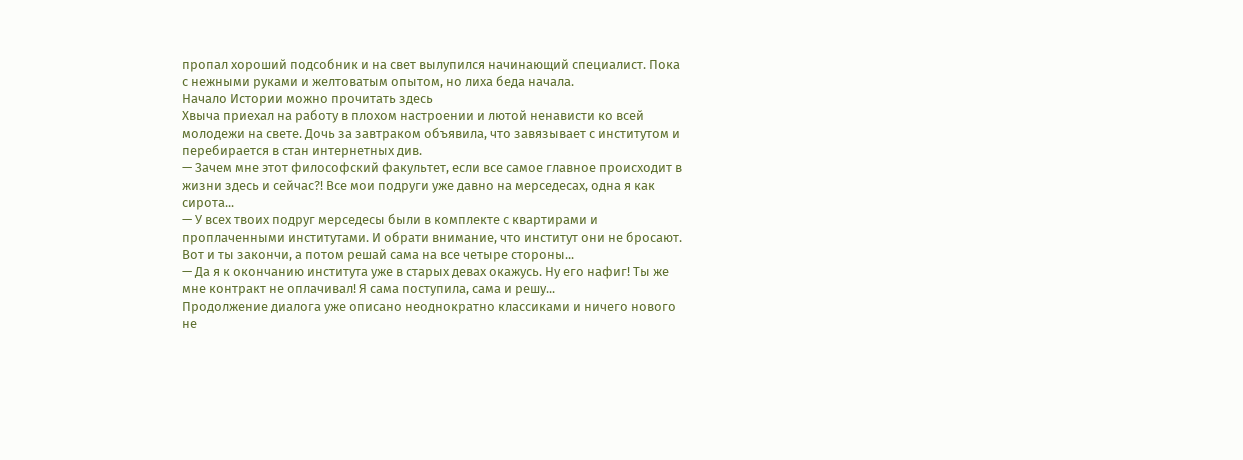пропал хороший подсобник и на свет вылупился начинающий специалист. Пока с нежными руками и желтоватым опытом, но лиха беда начала.
Начало Истории можно прочитать здесь
Хвыча приехал на работу в плохом настроении и лютой ненависти ко всей молодежи на свете. Дочь за завтраком объявила, что завязывает с институтом и перебирается в стан интернетных див.
— Зачем мне этот философский факультет, если все самое главное происходит в жизни здесь и сейчас?! Все мои подруги уже давно на мерседесах, одна я как сирота...
— У всех твоих подруг мерседесы были в комплекте с квартирами и проплаченными институтами. И обрати внимание, что институт они не бросают. Вот и ты закончи, а потом решай сама на все четыре стороны...
— Да я к окончанию института уже в старых девах окажусь. Ну его нафиг! Ты же мне контракт не оплачивал! Я сама поступила, сама и решу...
Продолжение диалога уже описано неоднократно классиками и ничего нового не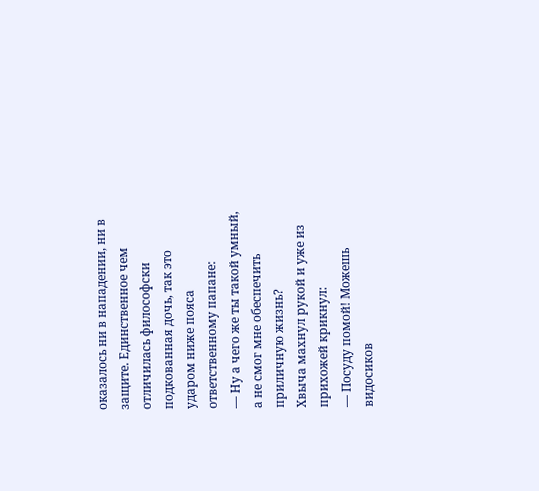оказалось ни в нападении, ни в защите. Единственное чем отличилась философски подкованная дочь, так это ударом ниже пояса ответственному папане:
— Ну а чего же ты такой умный, а не смог мне обеспечить приличную жизнь?
Хвыча махнул рукой и уже из прихожей крикнул:
— Посуду помой! Можешь видосиков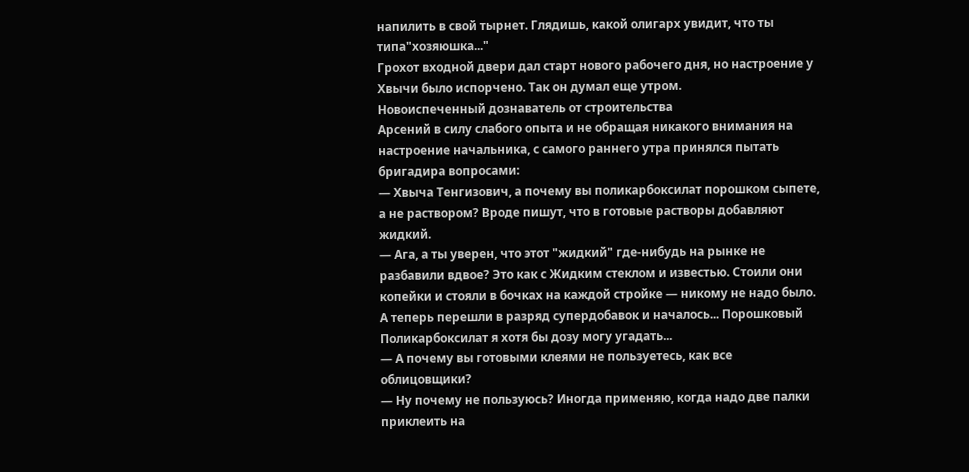напилить в свой тырнет. Глядишь, какой олигарх увидит, что ты типа"хозяюшка..."
Грохот входной двери дал старт нового рабочего дня, но настроение у Хвычи было испорчено. Так он думал еще утром.
Новоиспеченный дознаватель от строительства
Арсений в силу слабого опыта и не обращая никакого внимания на настроение начальника, с самого раннего утра принялся пытать бригадира вопросами:
— Хвыча Тенгизович, а почему вы поликарбоксилат порошком сыпете, а не раствором? Вроде пишут, что в готовые растворы добавляют жидкий.
— Ага, а ты уверен, что этот "жидкий" где-нибудь на рынке не разбавили вдвое? Это как с Жидким стеклом и известью. Стоили они копейки и стояли в бочках на каждой стройке — никому не надо было. А теперь перешли в разряд супердобавок и началось... Порошковый Поликарбоксилат я хотя бы дозу могу угадать...
— А почему вы готовыми клеями не пользуетесь, как все облицовщики?
— Ну почему не пользуюсь? Иногда применяю, когда надо две палки приклеить на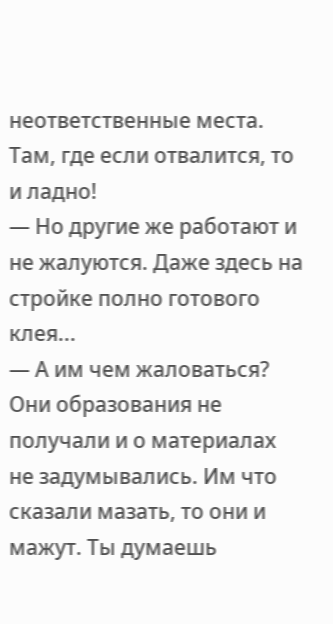неответственные места. Там, где если отвалится, то и ладно!
— Но другие же работают и не жалуются. Даже здесь на стройке полно готового клея...
— А им чем жаловаться? Они образования не получали и о материалах не задумывались. Им что сказали мазать, то они и мажут. Ты думаешь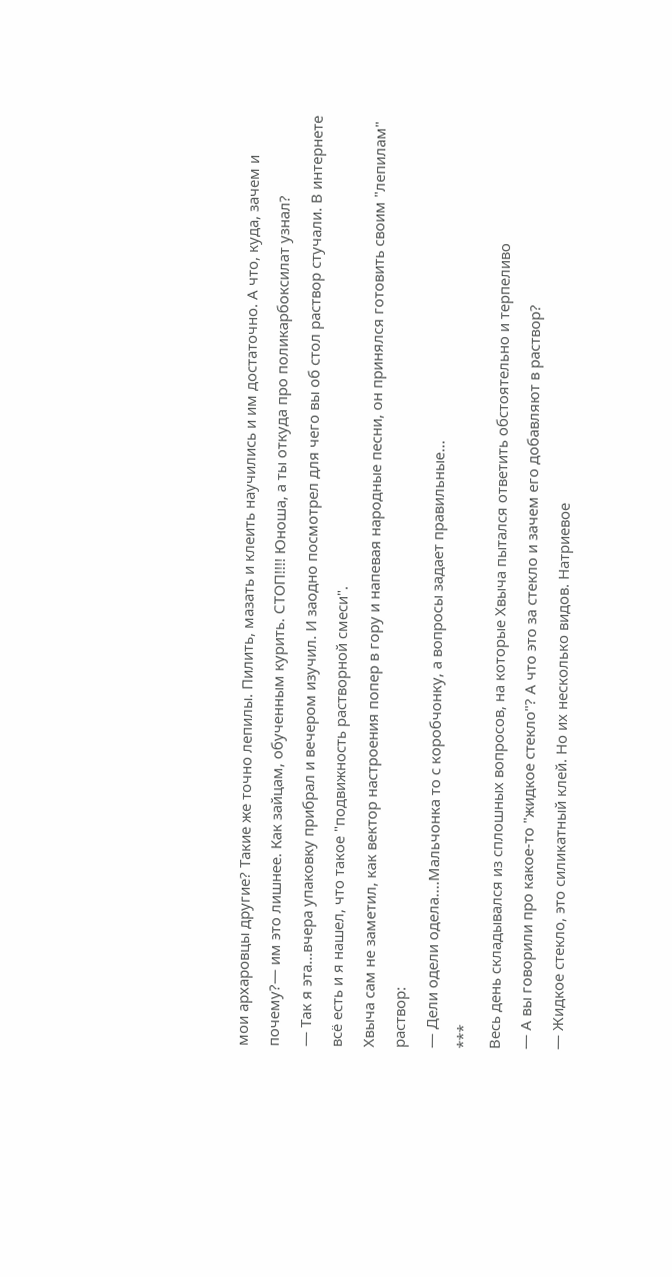мои архаровцы другие? Такие же точно лепилы. Пилить, мазать и клеить научились и им достаточно. А что, куда, зачем и почему?— им это лишнее. Как зайцам, обученным курить. СТОП!!!! Юноша, а ты откуда про поликарбоксилат узнал?
— Так я эта...вчера упаковку прибрал и вечером изучил. И заодно посмотрел для чего вы об стол раствор стучали. В интернете всё есть и я нашел, что такое "подвижность растворной смеси".
Хвыча сам не заметил, как вектор настроения попер в гору и напевая народные песни, он принялся готовить своим "лепилам" раствор:
— Дели одели одела....Мальчонка то с коробчонку, а вопросы задает правильные...
***
Весь день складывался из сплошных вопросов, на которые Хвыча пытался ответить обстоятельно и терпеливо
— А вы говорили про какое-то "жидкое стекло"? А что это за стекло и зачем его добавляют в раствор?
— Жидкое стекло, это силикатный клей. Но их несколько видов. Натриевое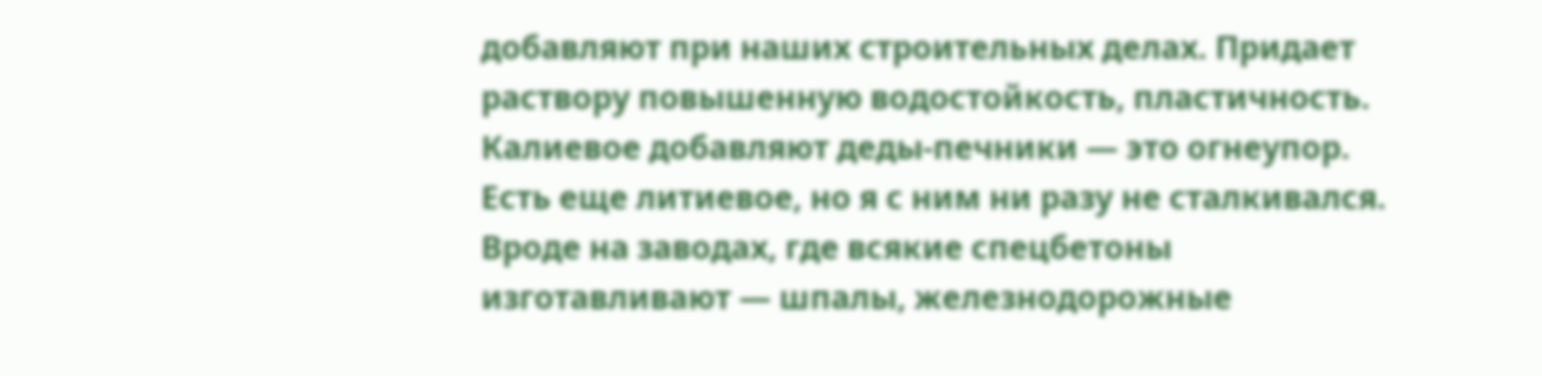добавляют при наших строительных делах. Придает раствору повышенную водостойкость, пластичность. Калиевое добавляют деды-печники — это огнеупор. Есть еще литиевое, но я с ним ни разу не сталкивался. Вроде на заводах, где всякие спецбетоны изготавливают — шпалы, железнодорожные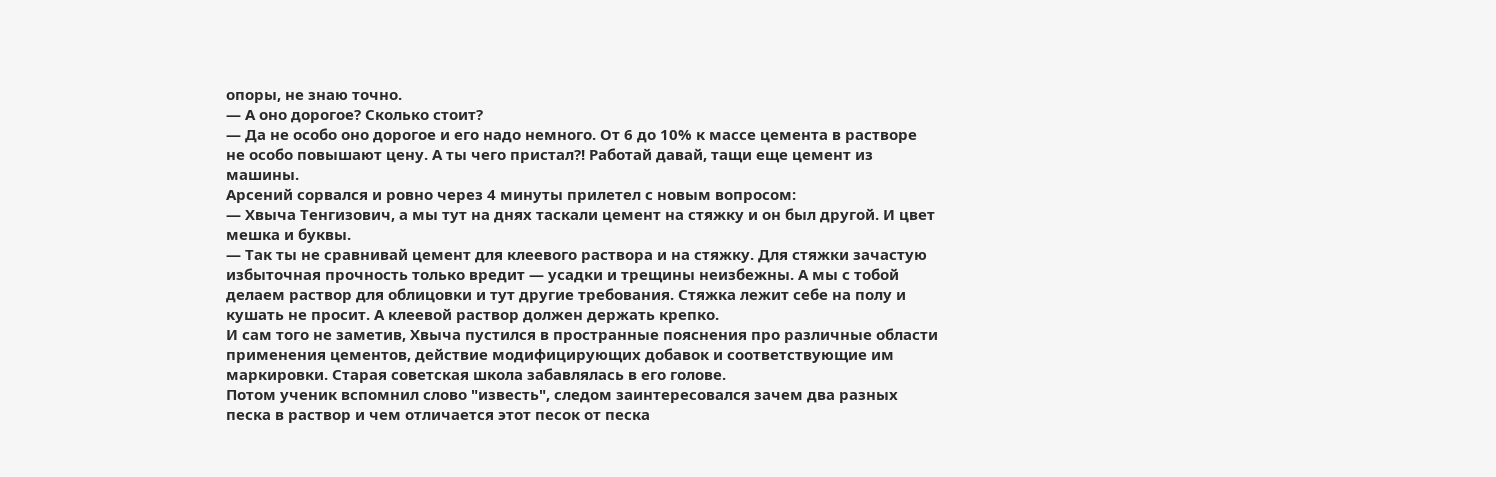опоры, не знаю точно.
— А оно дорогое? Сколько стоит?
— Да не особо оно дорогое и его надо немного. От 6 до 10% к массе цемента в растворе не особо повышают цену. А ты чего пристал?! Работай давай, тащи еще цемент из машины.
Арсений сорвался и ровно через 4 минуты прилетел с новым вопросом:
— Хвыча Тенгизович, а мы тут на днях таскали цемент на стяжку и он был другой. И цвет мешка и буквы.
— Так ты не сравнивай цемент для клеевого раствора и на стяжку. Для стяжки зачастую избыточная прочность только вредит — усадки и трещины неизбежны. А мы с тобой делаем раствор для облицовки и тут другие требования. Стяжка лежит себе на полу и кушать не просит. А клеевой раствор должен держать крепко.
И сам того не заметив, Хвыча пустился в пространные пояснения про различные области применения цементов, действие модифицирующих добавок и соответствующие им маркировки. Старая советская школа забавлялась в его голове.
Потом ученик вспомнил слово "известь", следом заинтересовался зачем два разных песка в раствор и чем отличается этот песок от песка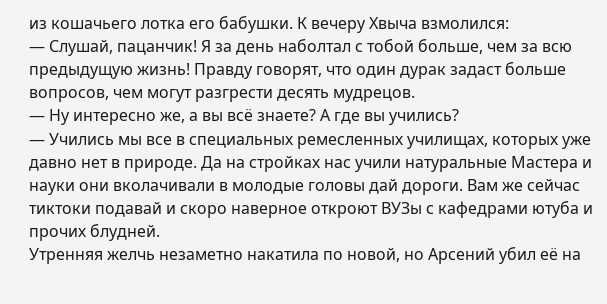из кошачьего лотка его бабушки. К вечеру Хвыча взмолился:
— Слушай, пацанчик! Я за день наболтал с тобой больше, чем за всю предыдущую жизнь! Правду говорят, что один дурак задаст больше вопросов, чем могут разгрести десять мудрецов.
— Ну интересно же, а вы всё знаете? А где вы учились?
— Учились мы все в специальных ремесленных училищах, которых уже давно нет в природе. Да на стройках нас учили натуральные Мастера и науки они вколачивали в молодые головы дай дороги. Вам же сейчас тиктоки подавай и скоро наверное откроют ВУЗы с кафедрами ютуба и прочих блудней.
Утренняя желчь незаметно накатила по новой, но Арсений убил её на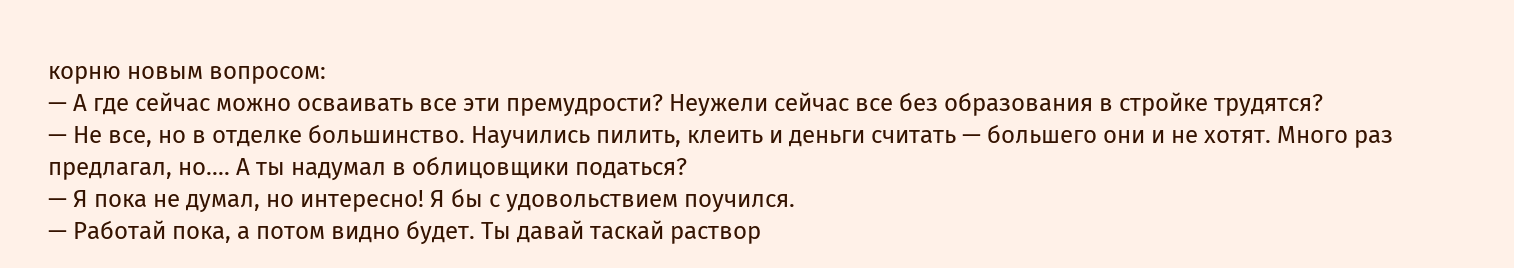корню новым вопросом:
— А где сейчас можно осваивать все эти премудрости? Неужели сейчас все без образования в стройке трудятся?
— Не все, но в отделке большинство. Научились пилить, клеить и деньги считать — большего они и не хотят. Много раз предлагал, но.... А ты надумал в облицовщики податься?
— Я пока не думал, но интересно! Я бы с удовольствием поучился.
— Работай пока, а потом видно будет. Ты давай таскай раствор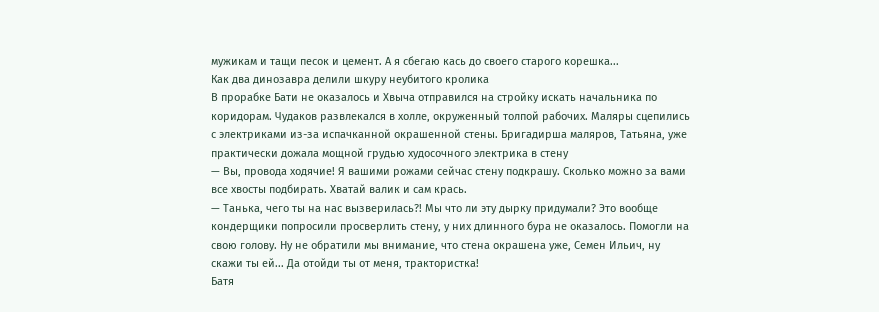мужикам и тащи песок и цемент. А я сбегаю кась до своего старого корешка...
Как два динозавра делили шкуру неубитого кролика
В прорабке Бати не оказалось и Хвыча отправился на стройку искать начальника по коридорам. Чудаков развлекался в холле, окруженный толпой рабочих. Маляры сцепились с электриками из-за испачканной окрашенной стены. Бригадирша маляров, Татьяна, уже практически дожала мощной грудью худосочного электрика в стену
— Вы, провода ходячие! Я вашими рожами сейчас стену подкрашу. Сколько можно за вами все хвосты подбирать. Хватай валик и сам крась.
— Танька, чего ты на нас вызверилась?! Мы что ли эту дырку придумали? Это вообще кондерщики попросили просверлить стену, у них длинного бура не оказалось. Помогли на свою голову. Ну не обратили мы внимание, что стена окрашена уже, Семен Ильич, ну скажи ты ей... Да отойди ты от меня, трактористка!
Батя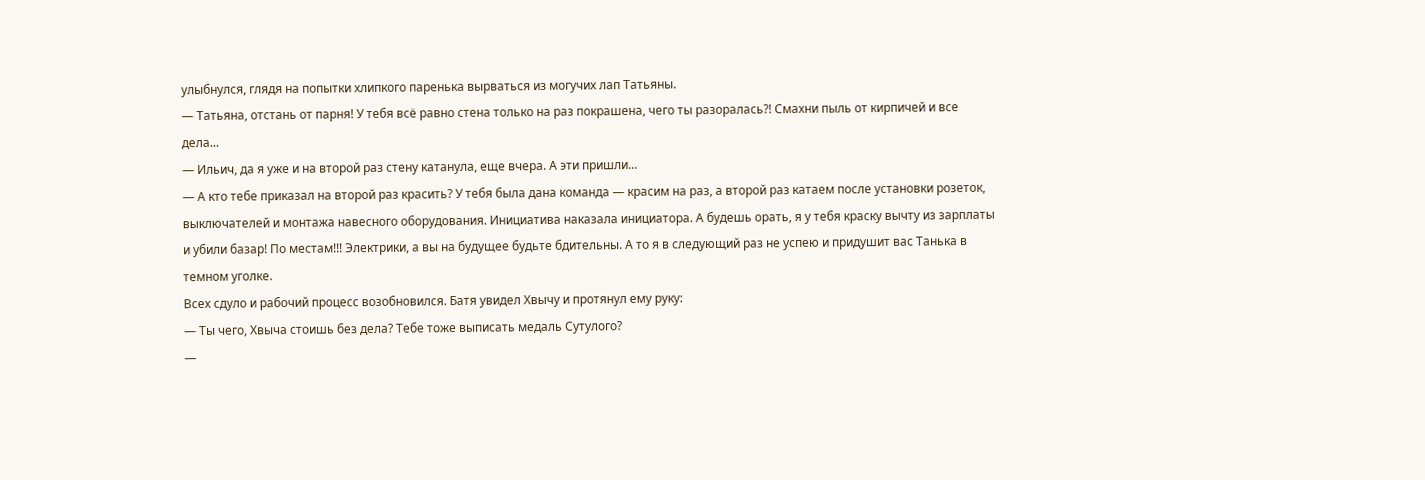улыбнулся, глядя на попытки хлипкого паренька вырваться из могучих лап Татьяны.
— Татьяна, отстань от парня! У тебя всё равно стена только на раз покрашена, чего ты разоралась?! Смахни пыль от кирпичей и все дела...
— Ильич, да я уже и на второй раз стену катанула, еще вчера. А эти пришли...
— А кто тебе приказал на второй раз красить? У тебя была дана команда — красим на раз, а второй раз катаем после установки розеток, выключателей и монтажа навесного оборудования. Инициатива наказала инициатора. А будешь орать, я у тебя краску вычту из зарплаты и убили базар! По местам!!! Электрики, а вы на будущее будьте бдительны. А то я в следующий раз не успею и придушит вас Танька в темном уголке.
Всех сдуло и рабочий процесс возобновился. Батя увидел Хвычу и протянул ему руку:
— Ты чего, Хвыча стоишь без дела? Тебе тоже выписать медаль Сутулого?
—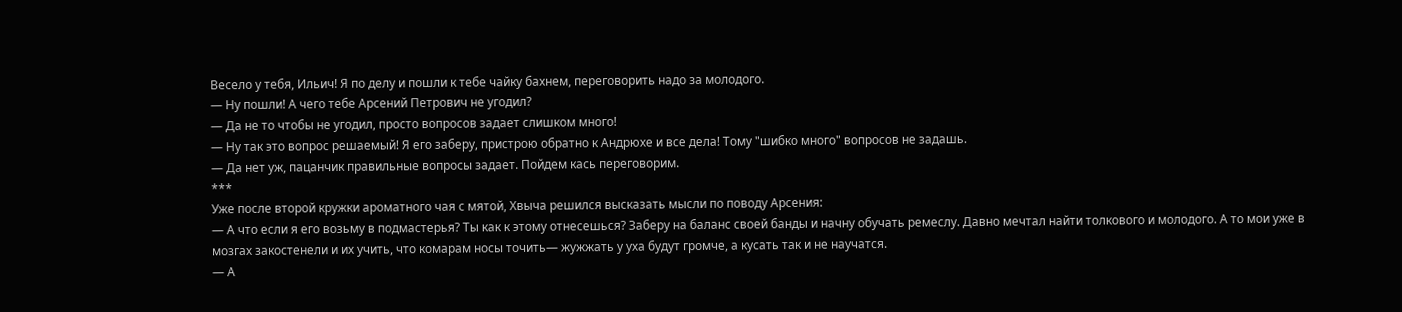Весело у тебя, Ильич! Я по делу и пошли к тебе чайку бахнем, переговорить надо за молодого.
— Ну пошли! А чего тебе Арсений Петрович не угодил?
— Да не то чтобы не угодил, просто вопросов задает слишком много!
— Ну так это вопрос решаемый! Я его заберу, пристрою обратно к Андрюхе и все дела! Тому "шибко много" вопросов не задашь.
— Да нет уж, пацанчик правильные вопросы задает. Пойдем кась переговорим.
***
Уже после второй кружки ароматного чая с мятой, Хвыча решился высказать мысли по поводу Арсения:
— А что если я его возьму в подмастерья? Ты как к этому отнесешься? Заберу на баланс своей банды и начну обучать ремеслу. Давно мечтал найти толкового и молодого. А то мои уже в мозгах закостенели и их учить, что комарам носы точить— жужжать у уха будут громче, а кусать так и не научатся.
— А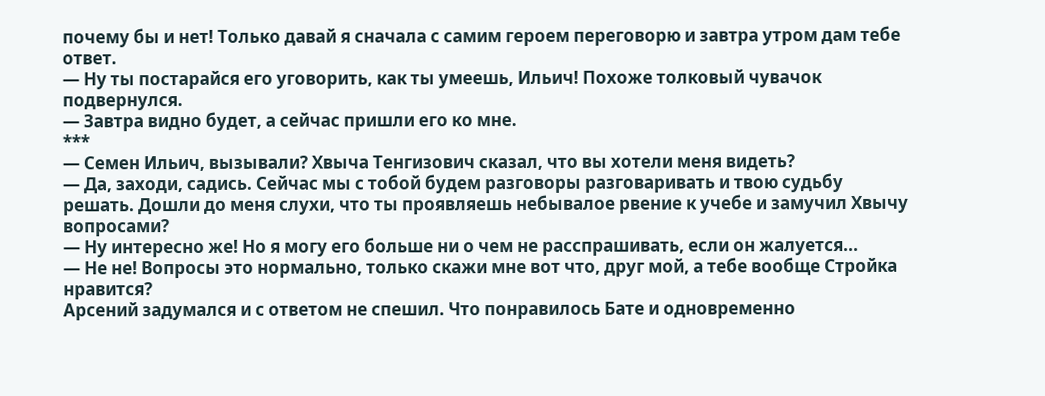почему бы и нет! Только давай я сначала с самим героем переговорю и завтра утром дам тебе ответ.
— Ну ты постарайся его уговорить, как ты умеешь, Ильич! Похоже толковый чувачок подвернулся.
— Завтра видно будет, а сейчас пришли его ко мне.
***
— Семен Ильич, вызывали? Хвыча Тенгизович сказал, что вы хотели меня видеть?
— Да, заходи, садись. Сейчас мы с тобой будем разговоры разговаривать и твою судьбу решать. Дошли до меня слухи, что ты проявляешь небывалое рвение к учебе и замучил Хвычу вопросами?
— Ну интересно же! Но я могу его больше ни о чем не расспрашивать, если он жалуется...
— Не не! Вопросы это нормально, только скажи мне вот что, друг мой, а тебе вообще Стройка нравится?
Арсений задумался и с ответом не спешил. Что понравилось Бате и одновременно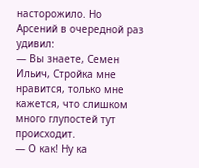насторожило. Но Арсений в очередной раз удивил:
— Вы знаете, Семен Ильич, Стройка мне нравится, только мне кажется, что слишком много глупостей тут происходит.
— О как! Ну ка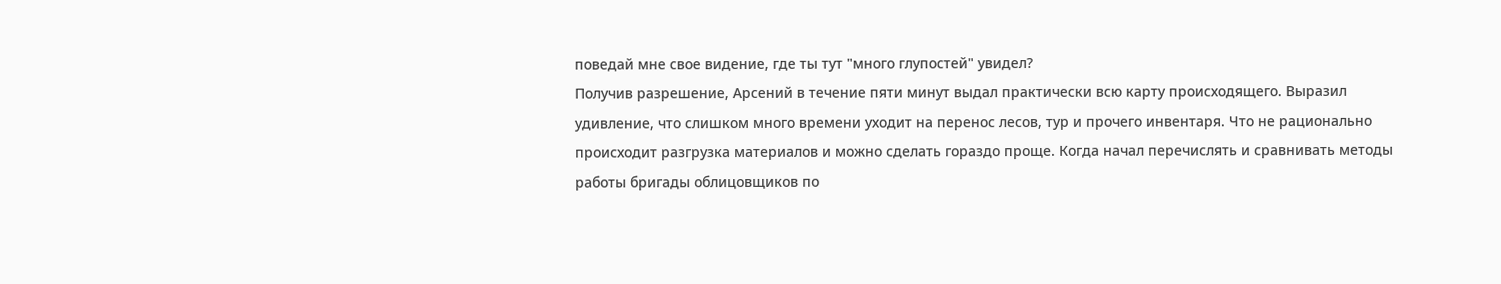поведай мне свое видение, где ты тут "много глупостей" увидел?
Получив разрешение, Арсений в течение пяти минут выдал практически всю карту происходящего. Выразил удивление, что слишком много времени уходит на перенос лесов, тур и прочего инвентаря. Что не рационально происходит разгрузка материалов и можно сделать гораздо проще. Когда начал перечислять и сравнивать методы работы бригады облицовщиков по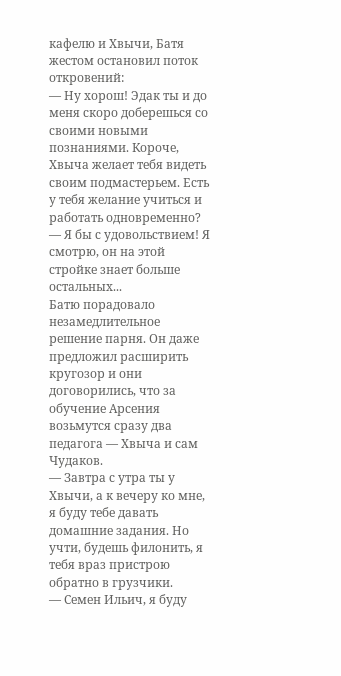кафелю и Хвычи, Батя жестом остановил поток откровений:
— Ну хорош! Эдак ты и до меня скоро доберешься со своими новыми познаниями. Короче, Хвыча желает тебя видеть своим подмастерьем. Есть у тебя желание учиться и работать одновременно?
— Я бы с удовольствием! Я смотрю, он на этой стройке знает больше остальных...
Батю порадовало незамедлительное решение парня. Он даже предложил расширить кругозор и они договорились, что за обучение Арсения возьмутся сразу два педагога — Хвыча и сам Чудаков.
— Завтра с утра ты у Хвычи, а к вечеру ко мне, я буду тебе давать домашние задания. Но учти, будешь филонить, я тебя враз пристрою обратно в грузчики.
— Семен Ильич, я буду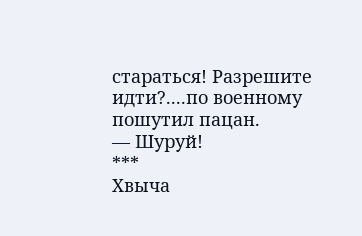стараться! Разрешите идти?....по военному пошутил пацан.
— Шуруй!
***
Хвыча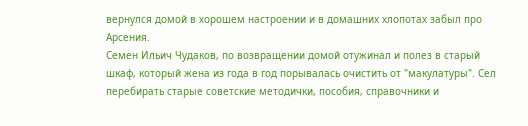вернулся домой в хорошем настроении и в домашних хлопотах забыл про Арсения.
Семен Ильич Чудаков, по возвращении домой отужинал и полез в старый шкаф, который жена из года в год порывалась очистить от "макулатуры". Сел перебирать старые советские методички, пособия, справочники и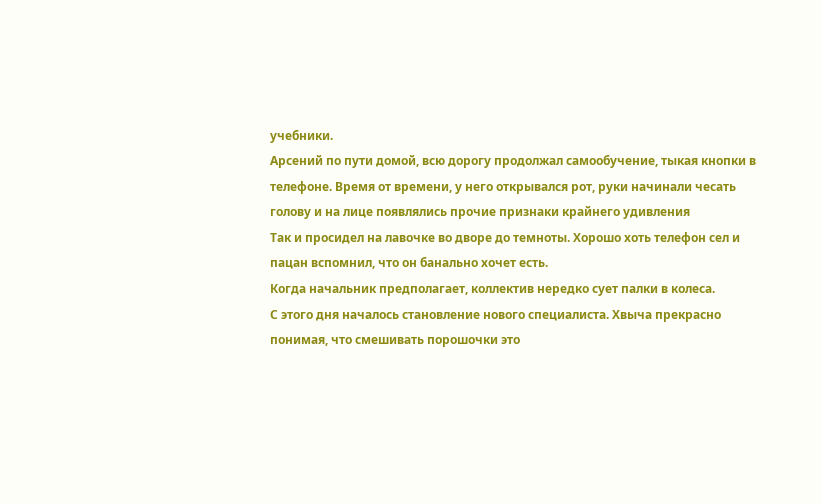учебники.
Арсений по пути домой, всю дорогу продолжал самообучение, тыкая кнопки в телефоне. Время от времени, у него открывался рот, руки начинали чесать голову и на лице появлялись прочие признаки крайнего удивления
Так и просидел на лавочке во дворе до темноты. Хорошо хоть телефон сел и пацан вспомнил, что он банально хочет есть.
Когда начальник предполагает, коллектив нередко сует палки в колеса.
С этого дня началось становление нового специалиста. Хвыча прекрасно понимая, что смешивать порошочки это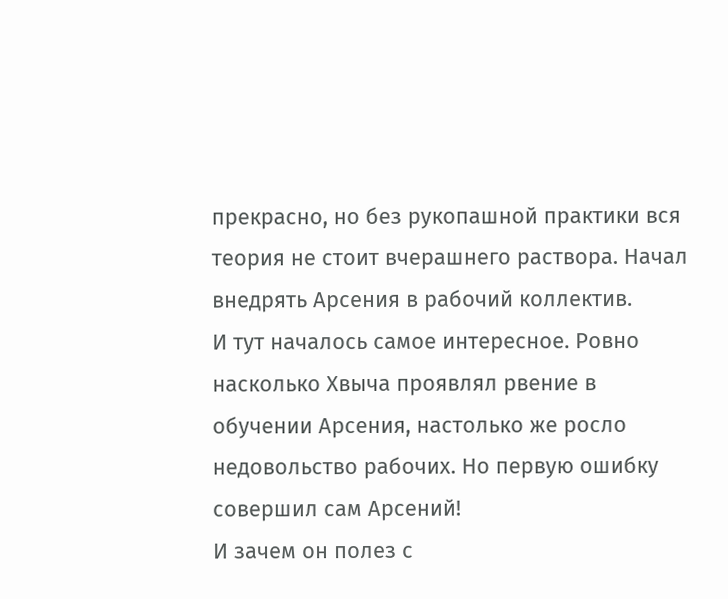прекрасно, но без рукопашной практики вся теория не стоит вчерашнего раствора. Начал внедрять Арсения в рабочий коллектив.
И тут началось самое интересное. Ровно насколько Хвыча проявлял рвение в обучении Арсения, настолько же росло недовольство рабочих. Но первую ошибку совершил сам Арсений!
И зачем он полез с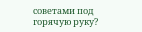советами под горячую руку?